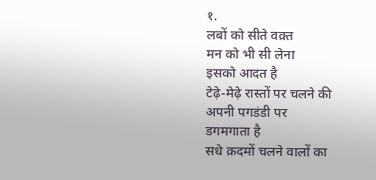१.
लबों को सीते वक़्त
मन को भी सी लेना
इसको आदत है
टेढ़े-मेढ़े रास्तों पर चलने की
अपनी पगडंडी पर
डगमगाता है
सधे क़दमों चलने वालों का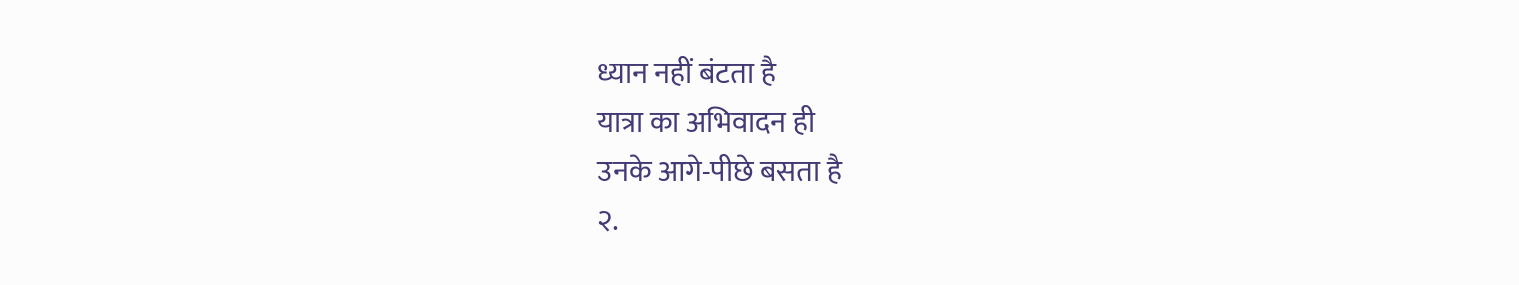ध्यान नहीं बंटता है
यात्रा का अभिवादन ही
उनके आगे-पीछे बसता है
२.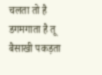चलता तो है
डगमगाता है तू
बैसाखी पकड़ता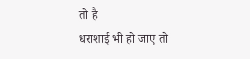तो है
धराशाई भी हो जाए तो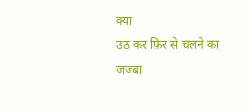क्या
उठ कर फ़िर से चलने का
जज्बा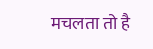मचलता तो है